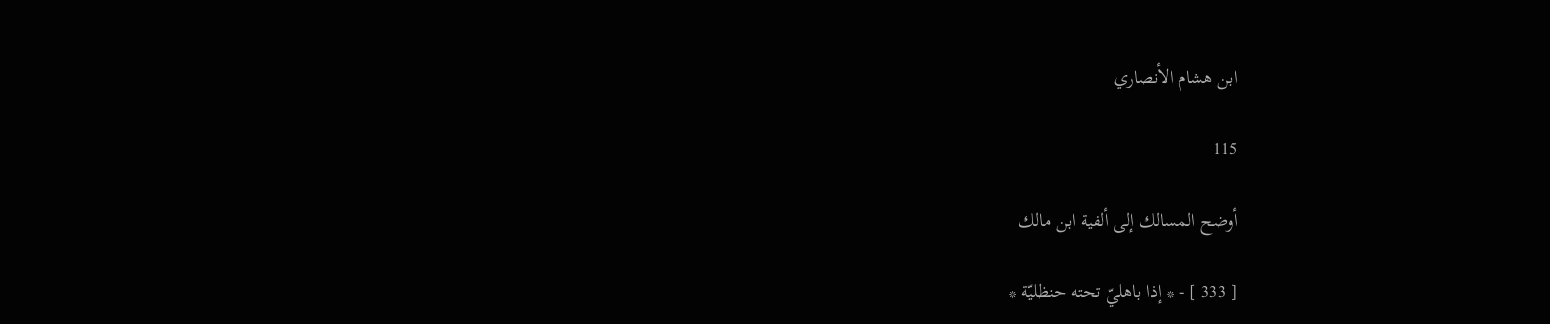ابن هشام الأنصاري

115

أوضح المسالك إلى ألفية ابن مالك

[ 333 ] - * إذا باهليّ تحته حنظليّة *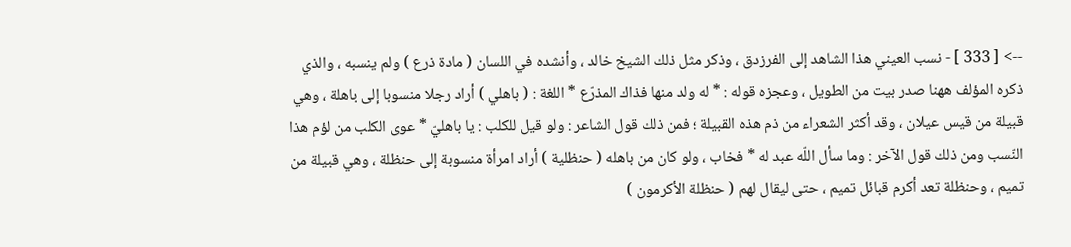--> [ 333 ] - نسب العيني هذا الشاهد إلى الفرزدق ، وذكر مثل ذلك الشيخ خالد ، وأنشده في اللسان ( مادة ذرع ) ولم ينسبه ، والذي ذكره المؤلف ههنا صدر بيت من الطويل ، وعجزه قوله : * له ولد منها فذاك المذرّع * اللغة : ( باهلي ) أراد رجلا منسوبا إلى باهلة ، وهي قبيلة من قيس عيلان ، وقد أكثر الشعراء من ذم هذه القبيلة ؛ فمن ذلك قول الشاعر : ولو قيل للكلب : يا باهليّ * عوى الكلب من لؤم هذا النّسب ومن ذلك قول الآخر : وما سأل اللّه عبد له * فخاب ، ولو كان من باهله ( حنظلية ) أراد امرأة منسوبة إلى حنظلة ، وهي قبيلة من تميم ، وحنظلة تعد أكرم قبائل تميم ، حتى ليقال لهم ( حنظلة الأكرمون )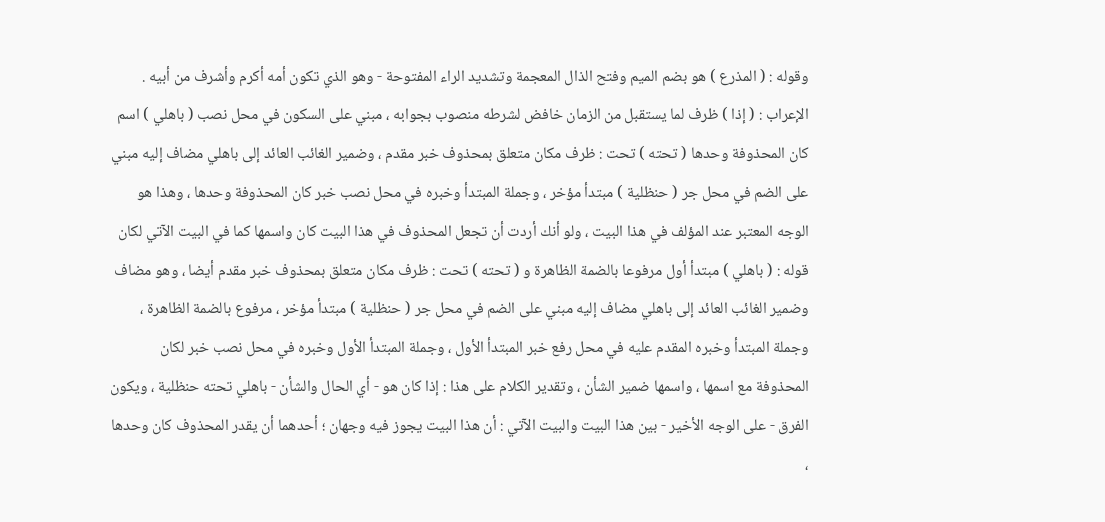وقوله : ( المذرع ) هو بضم الميم وفتح الذال المعجمة وتشديد الراء المفتوحة - وهو الذي تكون أمه أكرم وأشرف من أبيه . الإعراب : ( إذا ) ظرف لما يستقبل من الزمان خافض لشرطه منصوب بجوابه ، مبني على السكون في محل نصب ( باهلي ) اسم كان المحذوفة وحدها ( تحته ) تحت : ظرف مكان متعلق بمحذوف خبر مقدم ، وضمير الغائب العائد إلى باهلي مضاف إليه مبني على الضم في محل جر ( حنظلية ) مبتدأ مؤخر ، وجملة المبتدأ وخبره في محل نصب خبر كان المحذوفة وحدها ، وهذا هو الوجه المعتبر عند المؤلف في هذا البيت ، ولو أنك أردت أن تجعل المحذوف في هذا البيت كان واسمها كما في البيت الآتي لكان قوله : ( باهلي ) مبتدأ أول مرفوعا بالضمة الظاهرة و ( تحته ) تحت : ظرف مكان متعلق بمحذوف خبر مقدم أيضا ، وهو مضاف وضمير الغائب العائد إلى باهلي مضاف إليه مبني على الضم في محل جر ( حنظلية ) مبتدأ مؤخر ، مرفوع بالضمة الظاهرة ، وجملة المبتدأ وخبره المقدم عليه في محل رفع خبر المبتدأ الأول ، وجملة المبتدأ الأول وخبره في محل نصب خبر لكان المحذوفة مع اسمها ، واسمها ضمير الشأن ، وتقدير الكلام على هذا : إذا كان هو - أي الحال والشأن - باهلي تحته حنظلية ، ويكون الفرق - على الوجه الأخير - بين هذا البيت والبيت الآتي : أن هذا البيت يجوز فيه وجهان ؛ أحدهما أن يقدر المحذوف كان وحدها ،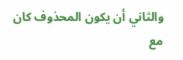والثاني أن يكون المحذوف كان مع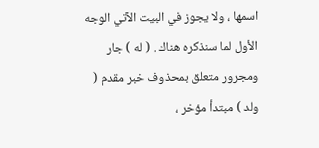اسمها ، ولا يجوز في البيت الآتي الوجه الأول لما سنذكره هناك . ( له ) جار ومجرور متعلق بمحذوف خبر مقدم ( ولد ) مبتدأ مؤخر ،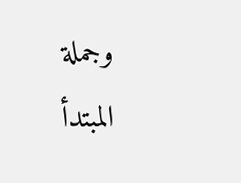وجملة المبتدأ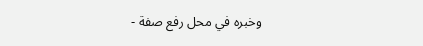وخبره في محل رفع صفة -